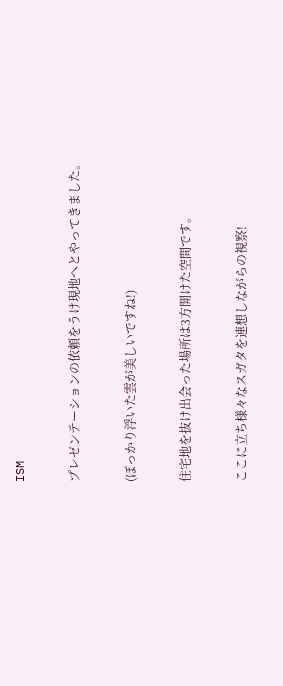ISM

プレゼンテーションの依頼をうけ現地へとやってきました。

(ぽっかり浮いた雲が美しいですね!)

住宅地を抜け出会った場所は3方開けた空間です。

ここに立ち様々なスガタを連想しながらの視察!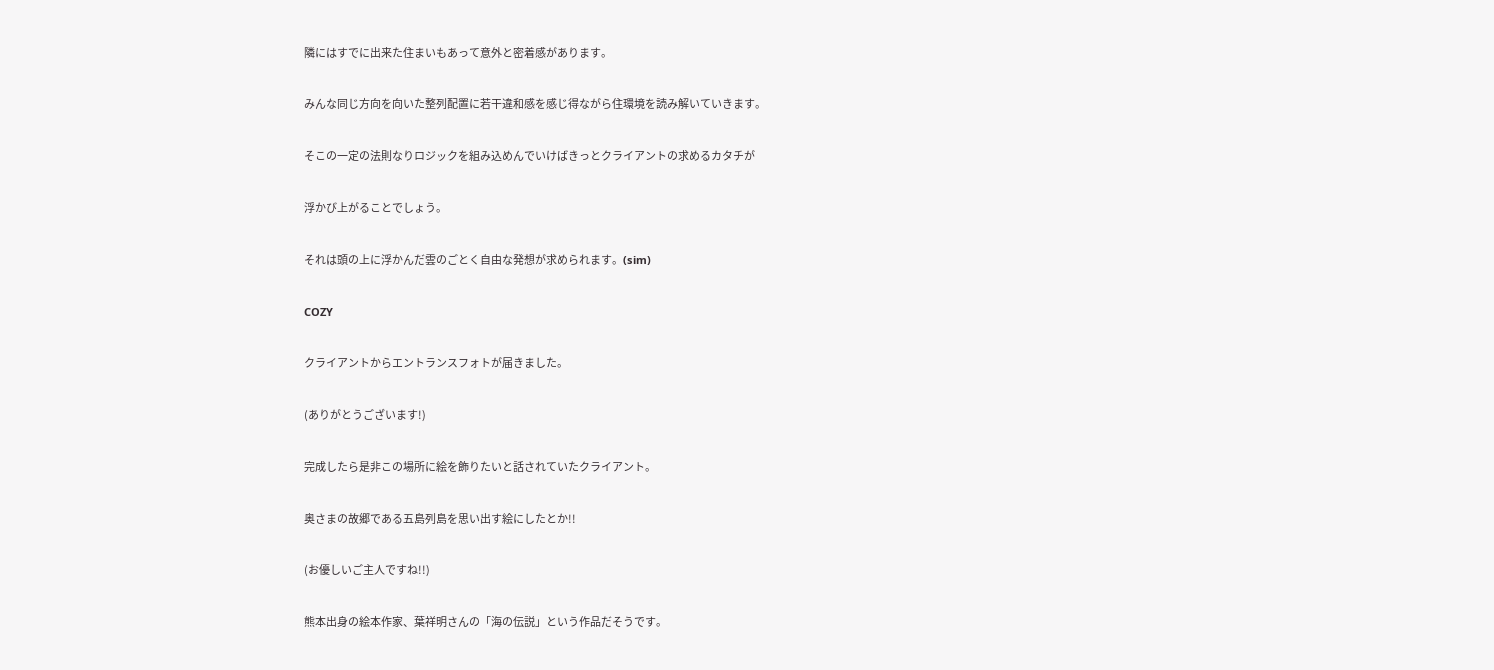隣にはすでに出来た住まいもあって意外と密着感があります。

みんな同じ方向を向いた整列配置に若干違和感を感じ得ながら住環境を読み解いていきます。

そこの一定の法則なりロジックを組み込めんでいけばきっとクライアントの求めるカタチが

浮かび上がることでしょう。

それは頭の上に浮かんだ雲のごとく自由な発想が求められます。(sim)

COZY

クライアントからエントランスフォトが届きました。

(ありがとうございます!)

完成したら是非この場所に絵を飾りたいと話されていたクライアント。

奥さまの故郷である五島列島を思い出す絵にしたとか!!

(お優しいご主人ですね!!)

熊本出身の絵本作家、葉祥明さんの「海の伝説」という作品だそうです。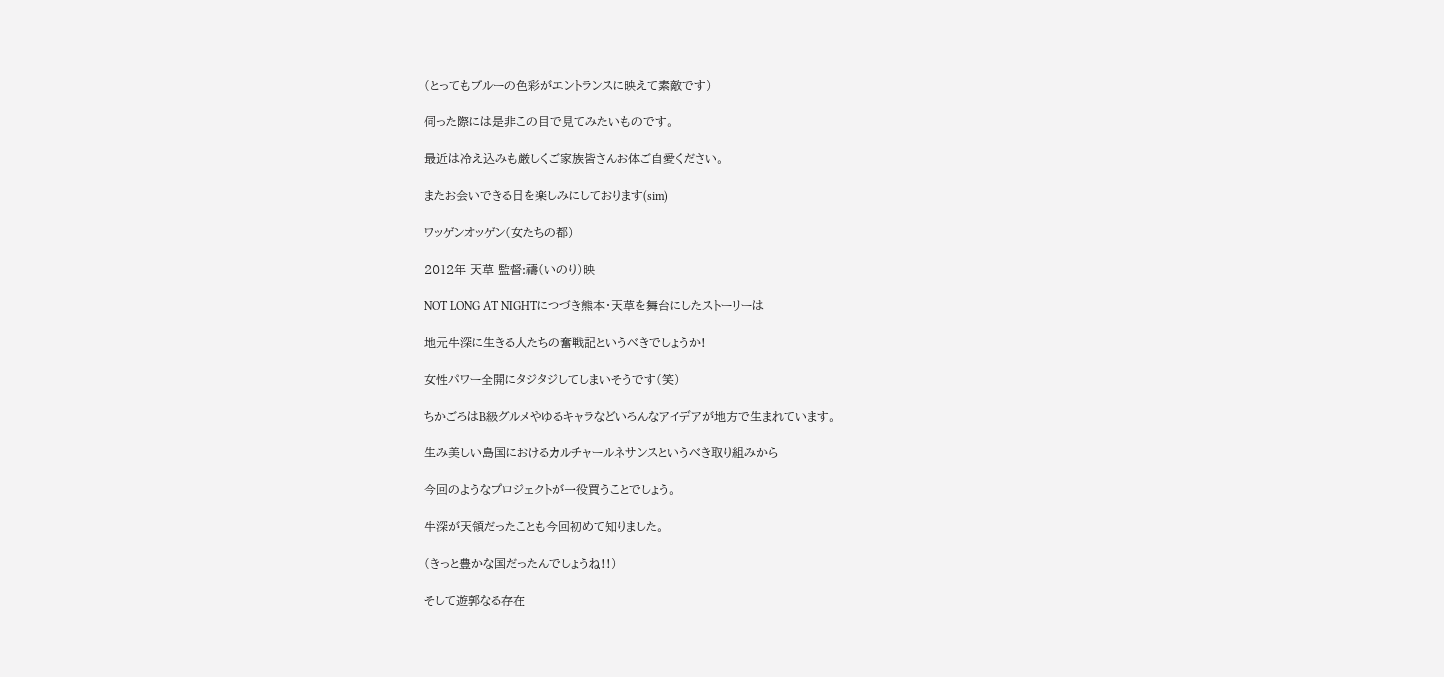(とってもブルーの色彩がエントランスに映えて素敵です)

伺った際には是非この目で見てみたいものです。

最近は冷え込みも厳しくご家族皆さんお体ご自愛ください。

またお会いできる日を楽しみにしております(sim)

ワッゲンオッゲン(女たちの都)

2012年 天草 監督:禱(いのり)映

NOT LONG AT NIGHTにつづき熊本・天草を舞台にしたストーリーは

地元牛深に生きる人たちの奮戦記というべきでしょうか!

女性パワー全開にタジタジしてしまいそうです(笑)

ちかごろはB級グルメやゆるキャラなどいろんなアイデアが地方で生まれています。

生み美しい島国におけるカルチャールネサンスというべき取り組みから

今回のようなプロジェクトが一役買うことでしょう。

牛深が天領だったことも今回初めて知りました。

(きっと豊かな国だったんでしょうね!!)

そして遊郭なる存在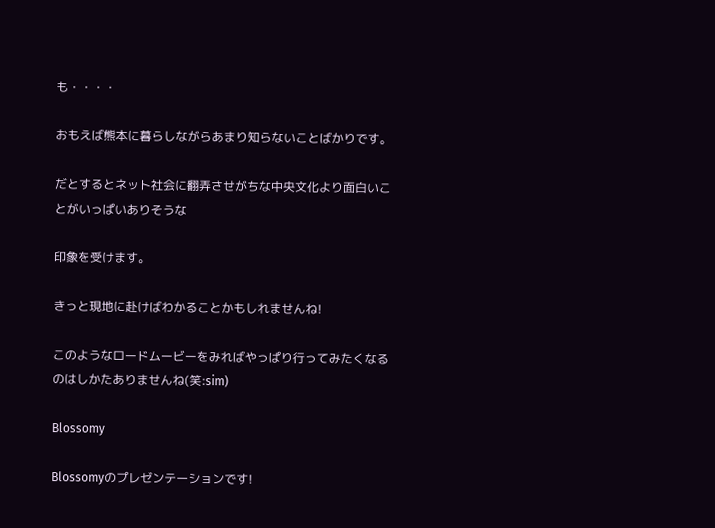も・・・・

おもえば熊本に暮らしながらあまり知らないことばかりです。

だとするとネット社会に翻弄させがちな中央文化より面白いことがいっぱいありそうな

印象を受けます。

きっと現地に赴けばわかることかもしれませんね!

このようなロードムービーをみればやっぱり行ってみたくなるのはしかたありませんね(笑:sim)

Blossomy

Blossomyのプレゼンテーションです!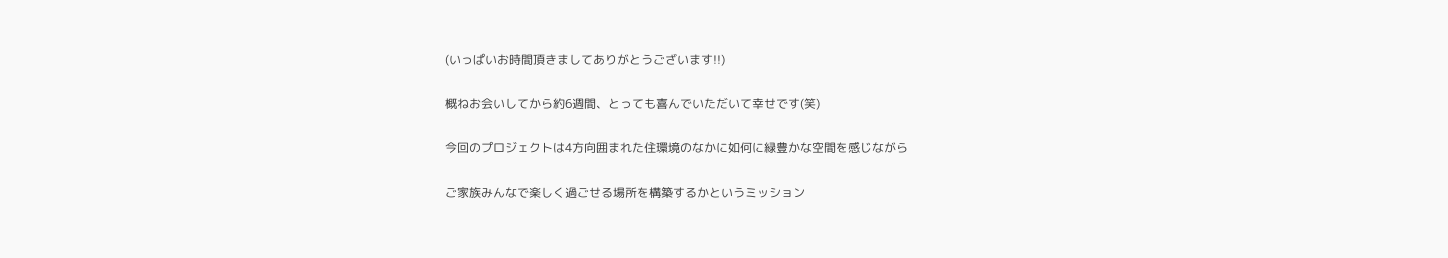(いっぱいお時間頂きましてありがとうございます!!)

概ねお会いしてから約6週間、とっても喜んでいただいて幸せです(笑)

今回のプロジェクトは4方向囲まれた住環境のなかに如何に緑豊かな空間を感じながら

ご家族みんなで楽しく過ごせる場所を構築するかというミッション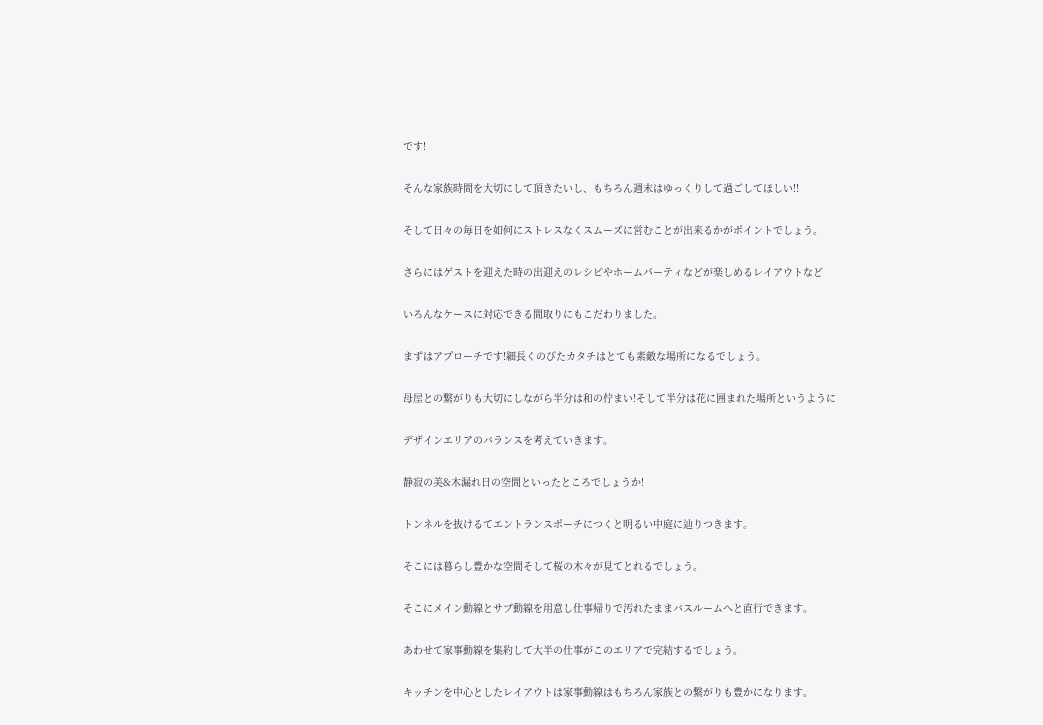です!

そんな家族時間を大切にして頂きたいし、もちろん週末はゆっくりして過ごしてほしい!!

そして日々の毎日を如何にストレスなくスムーズに営むことが出来るかがポイントでしょう。

さらにはゲストを迎えた時の出迎えのレシピやホームパーティなどが楽しめるレイアウトなど

いろんなケースに対応できる間取りにもこだわりました。

まずはアプローチです!細長くのびたカタチはとても素敵な場所になるでしょう。

母屋との繋がりも大切にしながら半分は和の佇まい!そして半分は花に囲まれた場所というように

デザインエリアのバランスを考えていきます。

静寂の美&木漏れ日の空間といったところでしょうか!

トンネルを抜けるてエントランスポーチにつくと明るい中庭に辿りつきます。

そこには暮らし豊かな空間そして桜の木々が見てとれるでしょう。

そこにメイン動線とサブ動線を用意し仕事帰りで汚れたままバスルームへと直行できます。

あわせて家事動線を集約して大半の仕事がこのエリアで完結するでしょう。

キッチンを中心としたレイアウトは家事動線はもちろん家族との繋がりも豊かになります。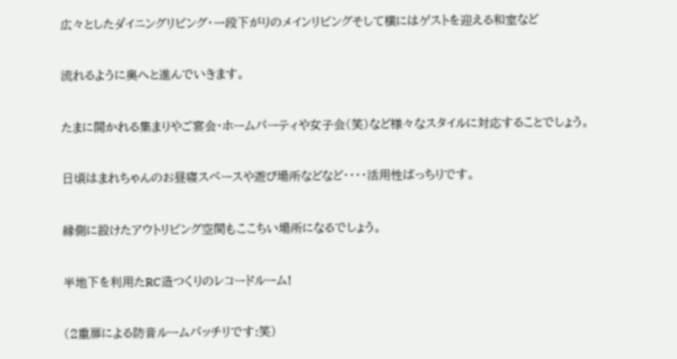広々としたダイニングリビング・一段下がりのメインリビングそして横にはゲストを迎える和室など

流れるように奥へと進んでいきます。

たまに開かれる集まりやご宴会・ホームパーティや女子会(笑)など様々なスタイルに対応することでしょう。

日頃はまれちゃんのお昼寝スペースや遊び場所などなど・・・・活用性ばっちりです。

縁側に設けたアウトリビング空間もここちい場所になるでしょう。

半地下を利用たRC造つくりのレコードルーム!

(2重扉による防音ルームバッチリです:笑)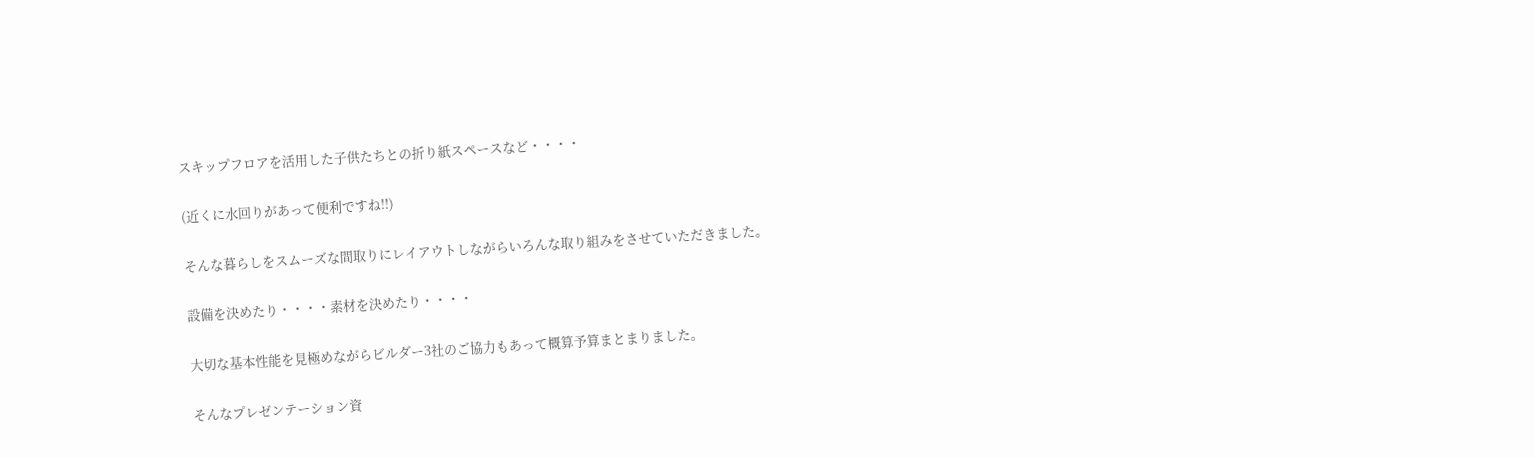スキップフロアを活用した子供たちとの折り紙スペースなど・・・・

(近くに水回りがあって便利ですね!!)

そんな暮らしをスムーズな間取りにレイアウトしながらいろんな取り組みをさせていただきました。

設備を決めたり・・・・素材を決めたり・・・・

大切な基本性能を見極めながらビルダー3社のご協力もあって概算予算まとまりました。

そんなプレゼンテーション資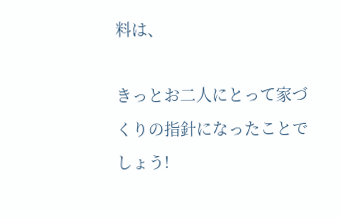料は、

きっとお二人にとって家づくりの指針になったことでしょう!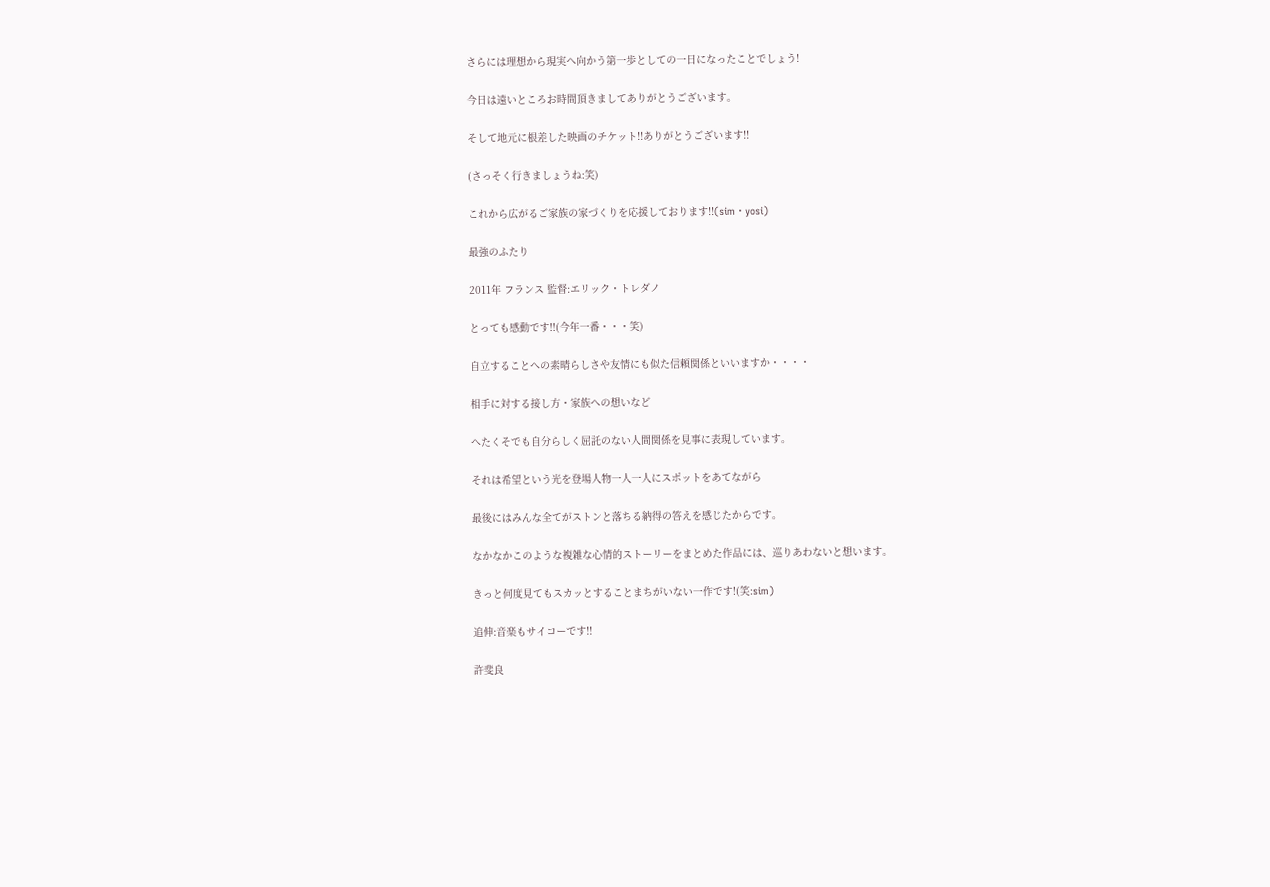さらには理想から現実へ向かう第一歩としての一日になったことでしょう!

今日は遠いところお時間頂きましてありがとうございます。

そして地元に根差した映画のチケット!!ありがとうございます!!

(さっそく行きましょうね:笑)

これから広がるご家族の家づくりを応援しております!!(sim・yosi)

最強のふたり

2011年 フランス 監督:エリック・トレダノ

とっても感動です!!(今年一番・・・笑)

自立することへの素晴らしさや友情にも似た信頼関係といいますか・・・・

相手に対する接し方・家族への想いなど

へたくそでも自分らしく屈託のない人間関係を見事に表現しています。

それは希望という光を登場人物一人一人にスポットをあてながら

最後にはみんな全てがストンと落ちる納得の答えを感じたからです。

なかなかこのような複雑な心情的ストーリーをまとめた作品には、巡りあわないと想います。

きっと何度見てもスカッとすることまちがいない一作です!(笑:sim)

追伸:音楽もサイコーです!!

許斐良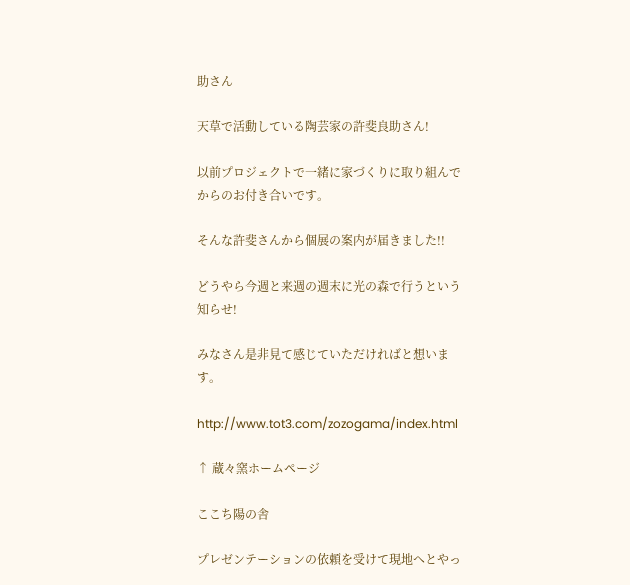助さん

天草で活動している陶芸家の許斐良助さん!

以前プロジェクトで一緒に家づくりに取り組んでからのお付き合いです。

そんな許斐さんから個展の案内が届きました!!

どうやら今週と来週の週末に光の森で行うという知らせ!

みなさん是非見て感じていただければと想います。

http://www.tot3.com/zozogama/index.html

↑ 蔵々窯ホームページ

ここち陽の舎

プレゼンテーションの依頼を受けて現地へとやっ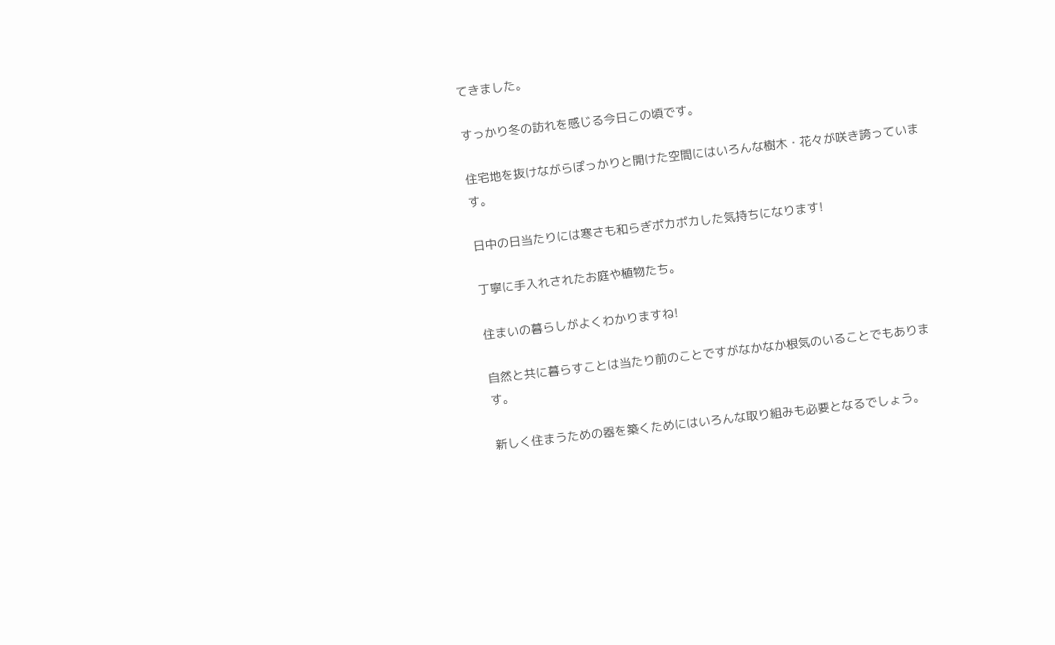てきました。

すっかり冬の訪れを感じる今日この頃です。

住宅地を抜けながらぽっかりと開けた空間にはいろんな樹木・花々が咲き誇っています。

日中の日当たりには寒さも和らぎポカポカした気持ちになります!

丁寧に手入れされたお庭や植物たち。

住まいの暮らしがよくわかりますね!

自然と共に暮らすことは当たり前のことですがなかなか根気のいることでもあります。

新しく住まうための器を築くためにはいろんな取り組みも必要となるでしょう。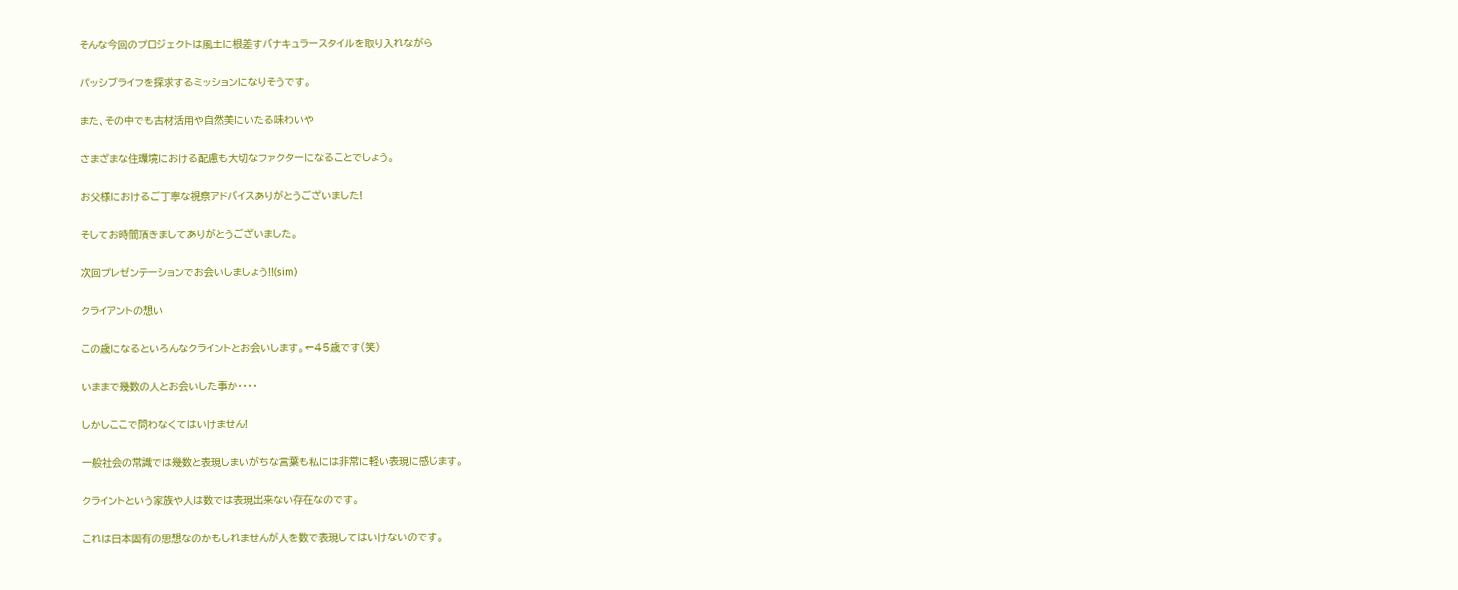そんな今回のプロジェクトは風土に根差すバナキュラースタイルを取り入れながら

パッシブライフを探求するミッションになりそうです。

また、その中でも古材活用や自然美にいたる味わいや

さまざまな住環境における配慮も大切なファクターになることでしょう。

お父様におけるご丁寧な視察アドバイスありがとうございました!

そしてお時間頂きましてありがとうございました。

次回プレゼンテーションでお会いしましょう!!(sim)

クライアントの想い

この歳になるといろんなクライントとお会いします。←45歳です(笑)

いままで幾数の人とお会いした事か・・・・

しかしここで問わなくてはいけません!

一般社会の常識では幾数と表現しまいがちな言葉も私には非常に軽い表現に感じます。

クライントという家族や人は数では表現出来ない存在なのです。

これは日本固有の思想なのかもしれませんが人を数で表現してはいけないのです。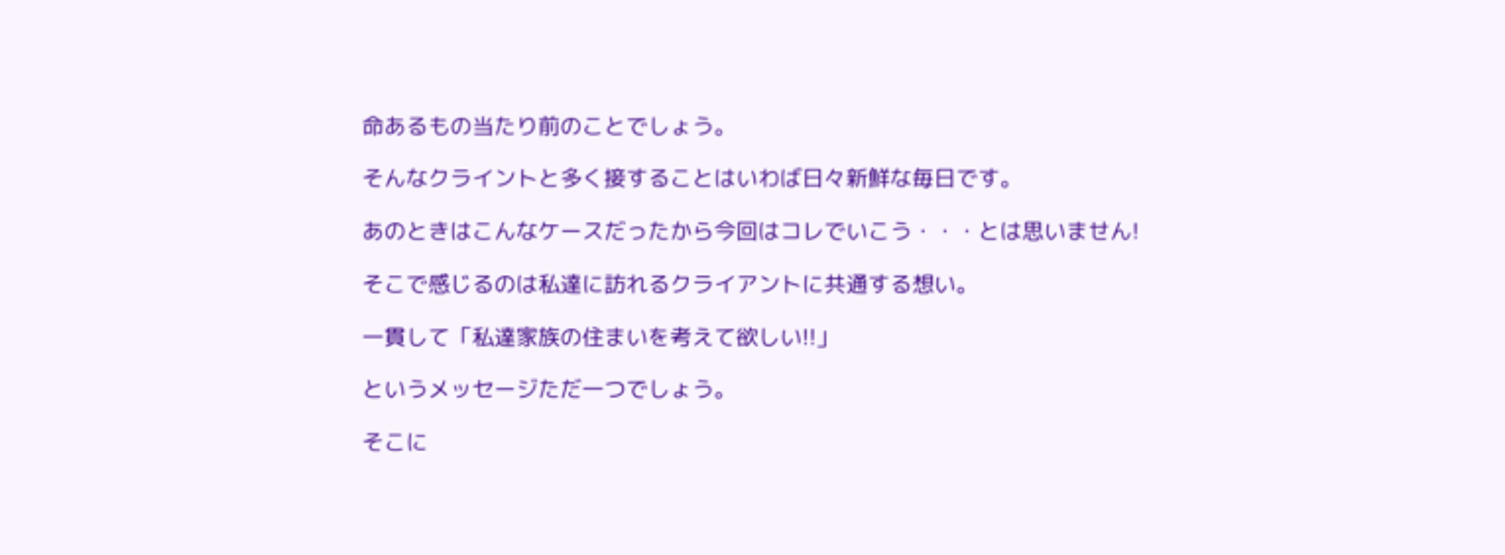命あるもの当たり前のことでしょう。

そんなクライントと多く接することはいわば日々新鮮な毎日です。

あのときはこんなケースだったから今回はコレでいこう・・・とは思いません!

そこで感じるのは私達に訪れるクライアントに共通する想い。

一貫して「私達家族の住まいを考えて欲しい!!」

というメッセージただ一つでしょう。

そこに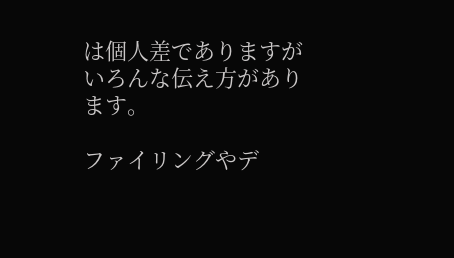は個人差でありますがいろんな伝え方があります。

ファイリングやデ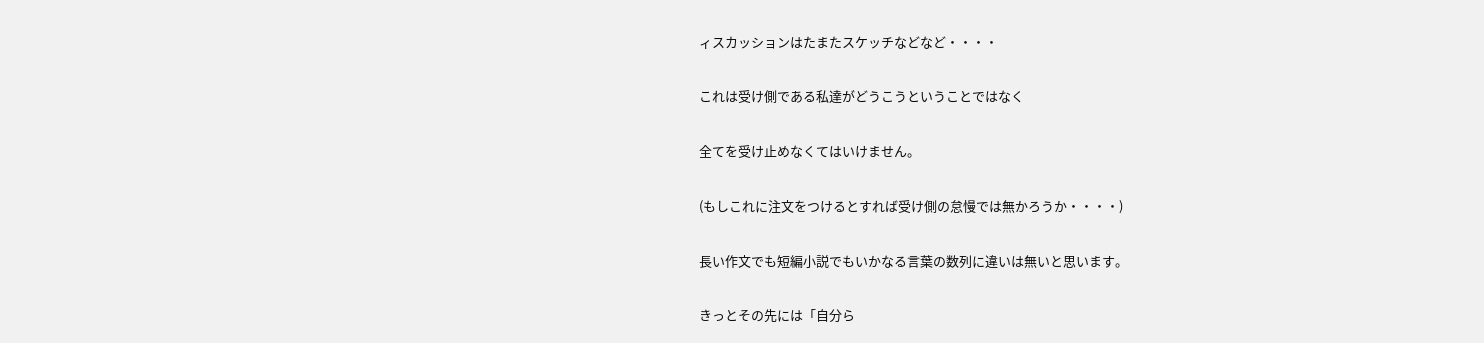ィスカッションはたまたスケッチなどなど・・・・

これは受け側である私達がどうこうということではなく

全てを受け止めなくてはいけません。

(もしこれに注文をつけるとすれば受け側の怠慢では無かろうか・・・・)

長い作文でも短編小説でもいかなる言葉の数列に違いは無いと思います。

きっとその先には「自分ら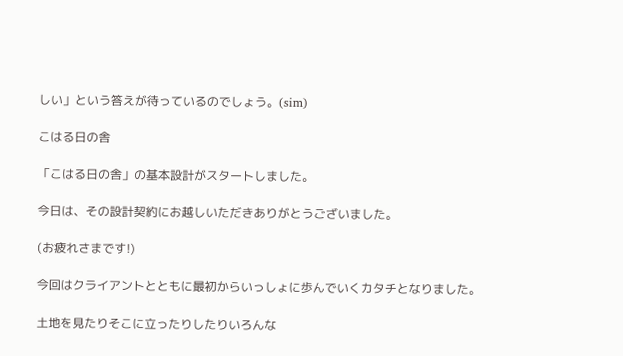しい」という答えが待っているのでしょう。(sim)

こはる日の舎

「こはる日の舎」の基本設計がスタートしました。

今日は、その設計契約にお越しいただきありがとうございました。

(お疲れさまです!)

今回はクライアントとともに最初からいっしょに歩んでいくカタチとなりました。

土地を見たりそこに立ったりしたりいろんな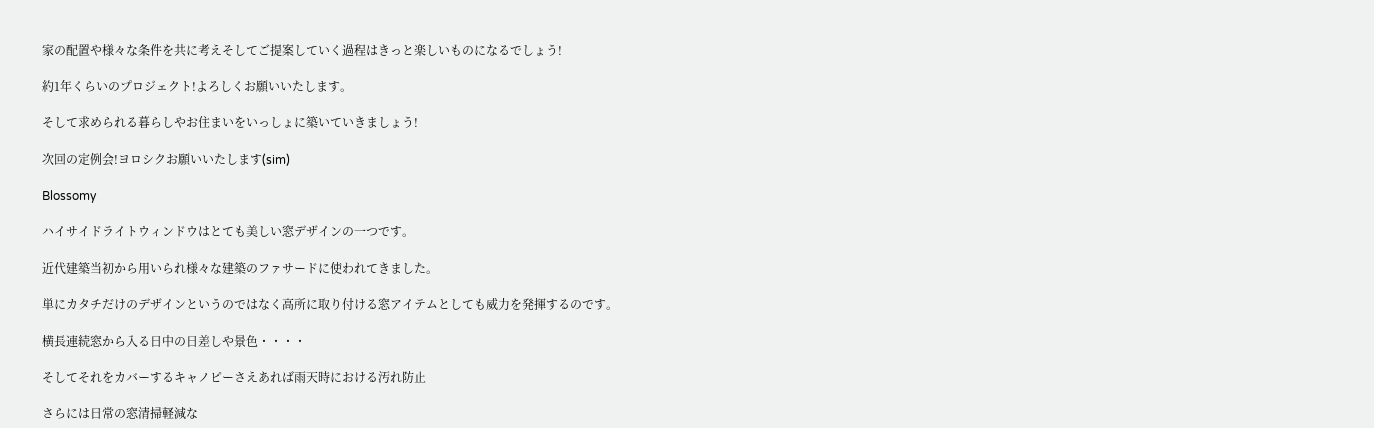家の配置や様々な条件を共に考えそしてご提案していく過程はきっと楽しいものになるでしょう!

約1年くらいのプロジェクト!よろしくお願いいたします。

そして求められる暮らしやお住まいをいっしょに築いていきましょう!

次回の定例会!ヨロシクお願いいたします(sim)

Blossomy

ハイサイドライトウィンドウはとても美しい窓デザインの一つです。

近代建築当初から用いられ様々な建築のファサードに使われてきました。

単にカタチだけのデザインというのではなく高所に取り付ける窓アイテムとしても威力を発揮するのです。

横長連続窓から入る日中の日差しや景色・・・・

そしてそれをカバーするキャノピーさえあれば雨天時における汚れ防止

さらには日常の窓清掃軽減な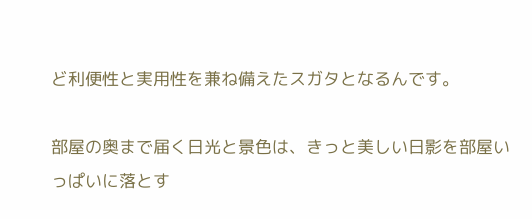ど利便性と実用性を兼ね備えたスガタとなるんです。

部屋の奥まで届く日光と景色は、きっと美しい日影を部屋いっぱいに落とす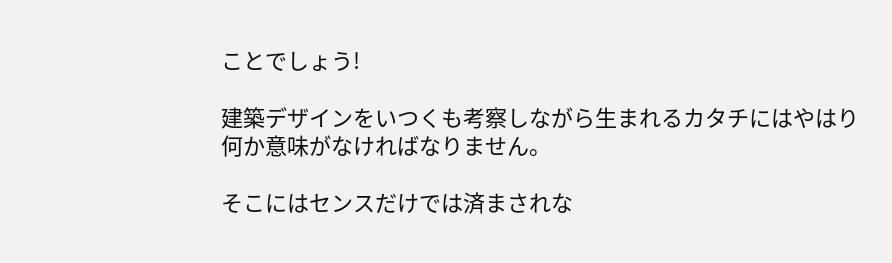ことでしょう!

建築デザインをいつくも考察しながら生まれるカタチにはやはり何か意味がなければなりません。

そこにはセンスだけでは済まされな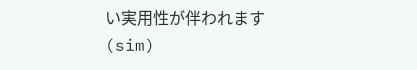い実用性が伴われます(sim)